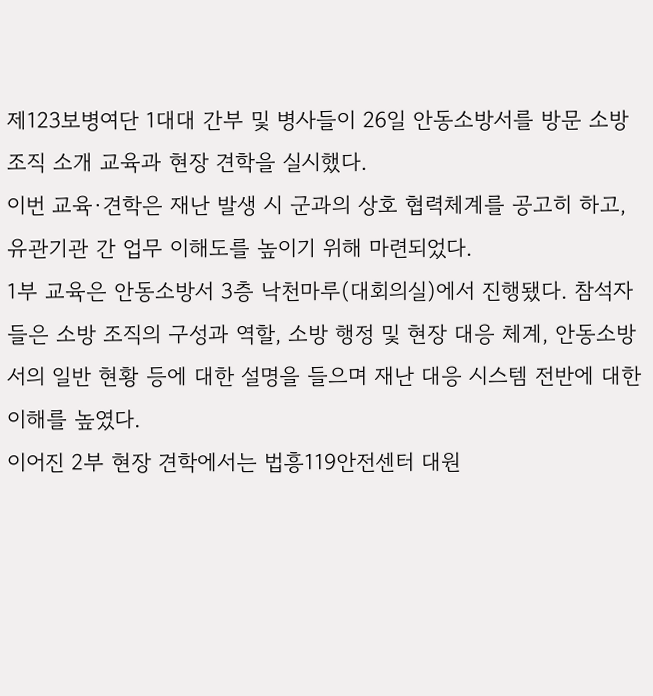제123보병여단 1대대 간부 및 병사들이 26일 안동소방서를 방문 소방 조직 소개 교육과 현장 견학을 실시했다.
이번 교육·견학은 재난 발생 시 군과의 상호 협력체계를 공고히 하고, 유관기관 간 업무 이해도를 높이기 위해 마련되었다.
1부 교육은 안동소방서 3층 낙천마루(대회의실)에서 진행됐다. 참석자들은 소방 조직의 구성과 역할, 소방 행정 및 현장 대응 체계, 안동소방서의 일반 현황 등에 대한 설명을 들으며 재난 대응 시스템 전반에 대한 이해를 높였다.
이어진 2부 현장 견학에서는 법흥119안전센터 대원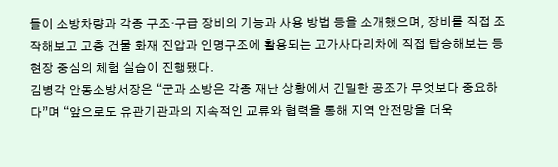들이 소방차량과 각종 구조·구급 장비의 기능과 사용 방법 등을 소개했으며, 장비를 직접 조작해보고 고층 건물 화재 진압과 인명구조에 활용되는 고가사다리차에 직접 탑승해보는 등 현장 중심의 체험 실습이 진행됐다.
김병각 안동소방서장은 “군과 소방은 각종 재난 상황에서 긴밀한 공조가 무엇보다 중요하다”며 “앞으로도 유관기관과의 지속적인 교류와 협력을 통해 지역 안전망을 더욱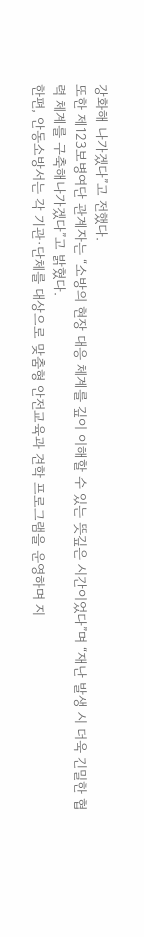강화해 나가겠다”고 전했다.
또한 제123보병여단 관계자는 “소방의 현장 대응 체계를 깊이 이해할 수 있는 뜻깊은 시간이었다”며 “재난 발생 시 더욱 긴밀한 협력 체계를 구축해나가겠다”고 밝혔다.
한편, 안동소방서는 각 기관·단체를 대상으로 맞춤형 안전교육과 견학 프로그램을 운영하며 지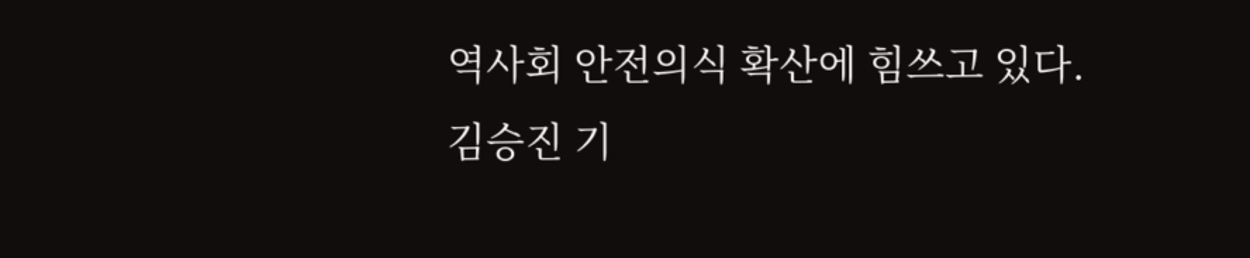역사회 안전의식 확산에 힘쓰고 있다.
김승진 기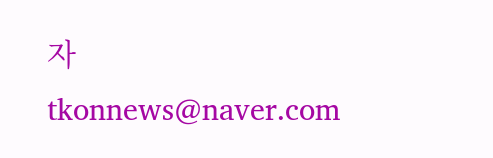자 tkonnews@naver.com